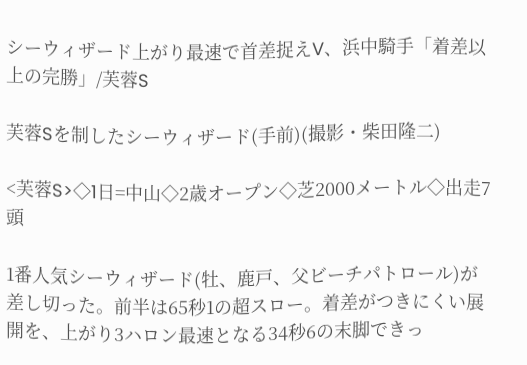シーウィザード上がり最速で首差捉えV、浜中騎手「着差以上の完勝」/芙蓉S

芙蓉Sを制したシーウィザード(手前)(撮影・柴田隆二)

<芙蓉S>◇1日=中山◇2歳オープン◇芝2000メートル◇出走7頭

1番人気シーウィザード(牡、鹿戸、父ビーチパトロール)が差し切った。前半は65秒1の超スロー。着差がつきにくい展開を、上がり3ハロン最速となる34秒6の末脚できっ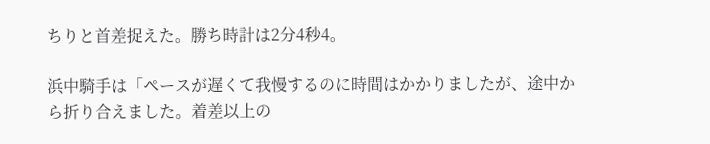ちりと首差捉えた。勝ち時計は2分4秒4。

浜中騎手は「ペースが遅くて我慢するのに時間はかかりましたが、途中から折り合えました。着差以上の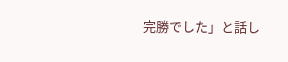完勝でした」と話し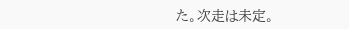た。次走は未定。